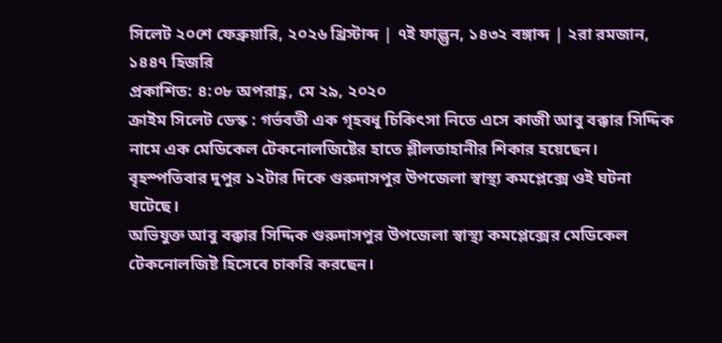সিলেট ২০শে ফেব্রুয়ারি, ২০২৬ খ্রিস্টাব্দ | ৭ই ফাল্গুন, ১৪৩২ বঙ্গাব্দ | ২রা রমজান, ১৪৪৭ হিজরি
প্রকাশিত: ৪:০৮ অপরাহ্ণ, মে ২৯, ২০২০
ক্রাইম সিলেট ডেস্ক : গর্ভবতী এক গৃহবধূ চিকিৎসা নিতে এসে কাজী আবু বক্কার সিদ্দিক নামে এক মেডিকেল টেকনোলজিষ্টের হাতে শ্লীলতাহানীর শিকার হয়েছেন। বৃহস্পতিবার দুপুর ১২টার দিকে গুরুদাসপুর উপজেলা স্বাস্থ্য কমপ্লেক্সে ওই ঘটনা ঘটেছে।
অভিযুক্ত আবু বক্কার সিদ্দিক গুরুদাসপুর উপজেলা স্বাস্থ্য কমপ্লেক্সের মেডিকেল টেকনোলজিষ্ট হিসেবে চাকরি করছেন।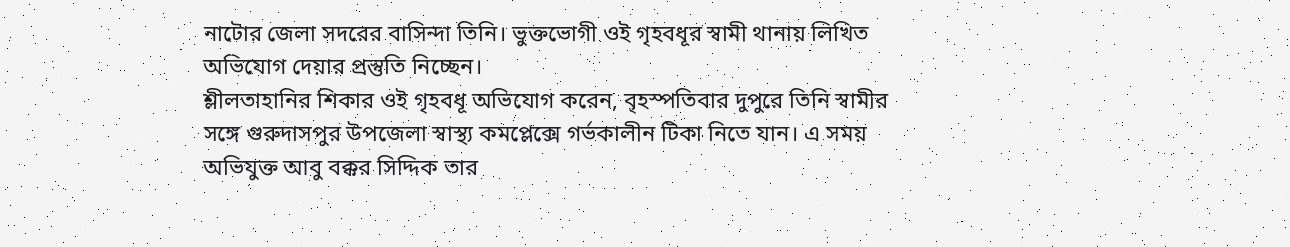নাটোর জেলা সদরের বাসিন্দা তিনি। ভুক্তভোগী ওই গৃহবধূর স্বামী থানায় লিখিত অভিযোগ দেয়ার প্রস্তুতি নিচ্ছেন।
শ্লীলতাহানির শিকার ওই গৃহবধূ অভিযোগ করেন, বৃহস্পতিবার দুপুরে তিনি স্বামীর সঙ্গে গুরুদাসপুর উপজেলা স্বাস্থ্য কমপ্লেক্সে গর্ভকালীন টিকা নিতে যান। এ সময় অভিযুক্ত আবু বক্কর সিদ্দিক তার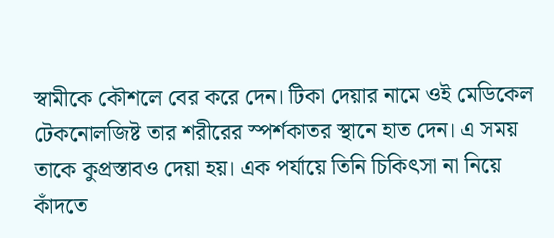স্বামীকে কৌশলে বের করে দেন। টিকা দেয়ার নামে ওই মেডিকেল টেকনোলজিষ্ট তার শরীরের স্পর্শকাতর স্থানে হাত দেন। এ সময় তাকে কুপ্রস্তাবও দেয়া হয়। এক পর্যায়ে তিনি চিকিৎসা না নিয়ে কাঁদতে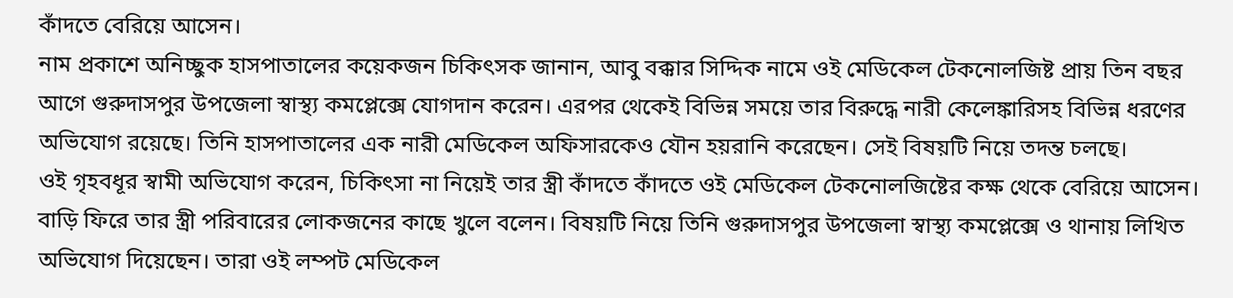কাঁদতে বেরিয়ে আসেন।
নাম প্রকাশে অনিচ্ছুক হাসপাতালের কয়েকজন চিকিৎসক জানান, আবু বক্কার সিদ্দিক নামে ওই মেডিকেল টেকনোলজিষ্ট প্রায় তিন বছর আগে গুরুদাসপুর উপজেলা স্বাস্থ্য কমপ্লেক্সে যোগদান করেন। এরপর থেকেই বিভিন্ন সময়ে তার বিরুদ্ধে নারী কেলেঙ্কারিসহ বিভিন্ন ধরণের অভিযোগ রয়েছে। তিনি হাসপাতালের এক নারী মেডিকেল অফিসারকেও যৌন হয়রানি করেছেন। সেই বিষয়টি নিয়ে তদন্ত চলছে।
ওই গৃহবধূর স্বামী অভিযোগ করেন, চিকিৎসা না নিয়েই তার স্ত্রী কাঁদতে কাঁদতে ওই মেডিকেল টেকনোলজিষ্টের কক্ষ থেকে বেরিয়ে আসেন। বাড়ি ফিরে তার স্ত্রী পরিবারের লোকজনের কাছে খুলে বলেন। বিষয়টি নিয়ে তিনি গুরুদাসপুর উপজেলা স্বাস্থ্য কমপ্লেক্সে ও থানায় লিখিত অভিযোগ দিয়েছেন। তারা ওই লম্পট মেডিকেল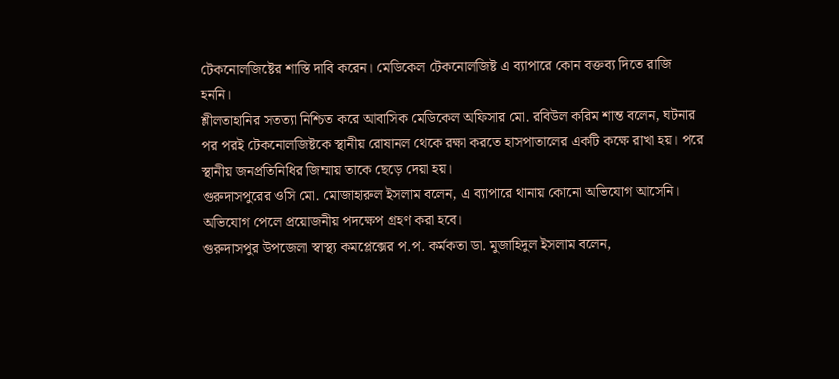টেকনোলজিষ্টের শাস্তি দাবি করেন। মেডিকেল টেকনোলজিষ্ট এ ব্যাপারে কোন বক্তব্য দিতে রাজি হননি।
শ্লীলতাহানির সতত্যা নিশ্চিত করে আবাসিক মেডিকেল অফিসার মো. রবিউল করিম শান্ত বলেন, ঘটনার পর পরই টেকনোলজিষ্টকে স্থানীয় রোষানল থেকে রক্ষা করতে হাসপাতালের একটি কক্ষে রাখা হয়। পরে স্থানীয় জনপ্রতিনিধির জিম্মায় তাকে ছেড়ে দেয়া হয়।
গুরুদাসপুরের ওসি মো. মোজাহারুল ইসলাম বলেন, এ ব্যাপারে থানায় কোনো অভিযোগ আসেনি। অভিযোগ পেলে প্রয়োজনীয় পদক্ষেপ গ্রহণ করা হবে।
গুরুদাসপুর উপজেলা স্বাস্থ্য কমপ্লেক্সের প.প. কর্মকতা ডা. মুজাহিদুল ইসলাম বলেন,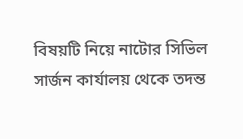বিষয়টি নিয়ে নাটোর সিভিল সার্জন কার্যালয় থেকে তদন্ত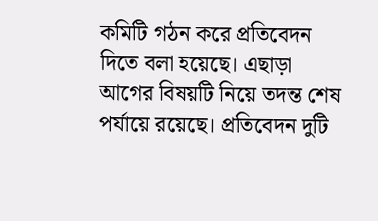কমিটি গঠন করে প্রতিবেদন দিতে বলা হয়েছে। এছাড়া আগের বিষয়টি নিয়ে তদন্ত শেষ পর্যায়ে রয়েছে। প্রতিবেদন দুটি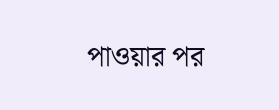পাওয়ার পর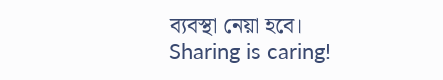ব্যবস্থা নেয়া হবে।
Sharing is caring!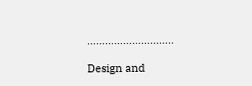………………………..

Design and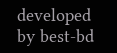developed by best-bd